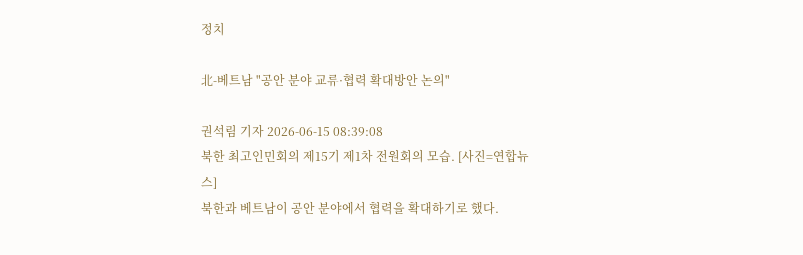정치

北-베트남 "공안 분야 교류·협력 확대방안 논의"

권석림 기자 2026-06-15 08:39:08
북한 최고인민회의 제15기 제1차 전원회의 모습. [사진=연합뉴스]
북한과 베트남이 공안 분야에서 협력을 확대하기로 했다.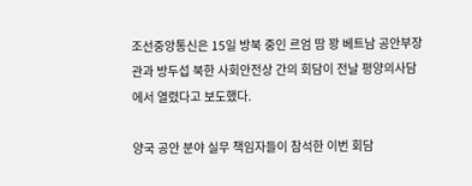조선중앙통신은 15일 방북 중인 르엄 땀 꽝 베트남 공안부장관과 방두섭 북한 사회안전상 간의 회담이 전날 평양의사담에서 열렸다고 보도했다.

양국 공안 분야 실무 책임자들이 참석한 이번 회담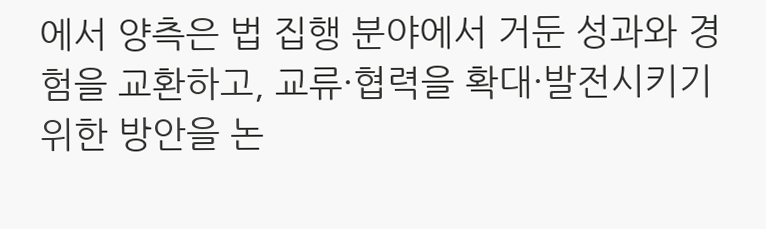에서 양측은 법 집행 분야에서 거둔 성과와 경험을 교환하고, 교류·협력을 확대·발전시키기 위한 방안을 논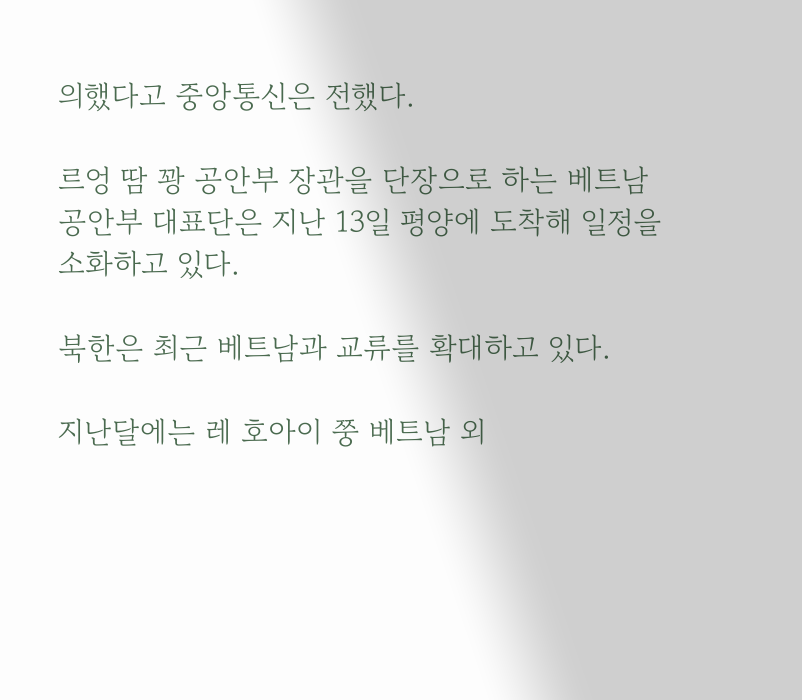의했다고 중앙통신은 전했다.

르엉 땀 꽝 공안부 장관을 단장으로 하는 베트남 공안부 대표단은 지난 13일 평양에 도착해 일정을 소화하고 있다.

북한은 최근 베트남과 교류를 확대하고 있다.

지난달에는 레 호아이 쭝 베트남 외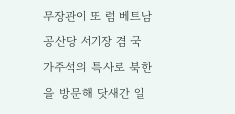무장관이 또 럼 베트남 공산당 서기장 겸 국가주석의 특사로 북한을 방문해 닷새간 일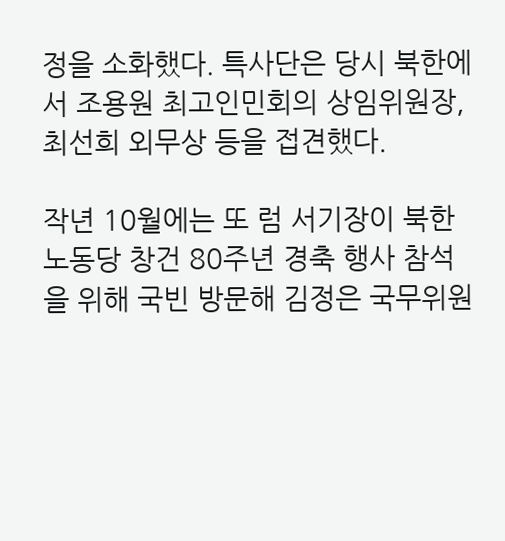정을 소화했다. 특사단은 당시 북한에서 조용원 최고인민회의 상임위원장, 최선희 외무상 등을 접견했다.

작년 10월에는 또 럼 서기장이 북한 노동당 창건 80주년 경축 행사 참석을 위해 국빈 방문해 김정은 국무위원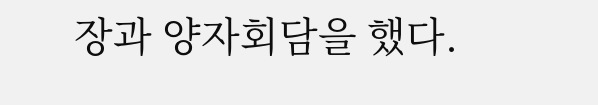장과 양자회담을 했다.